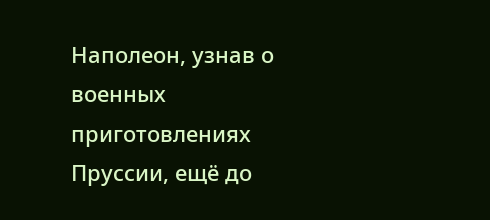Наполеон, узнав о военных приготовлениях Пруссии, ещё до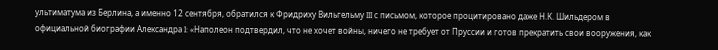ультиматума из Берлина, а именно 12 сентября, обратился к Фридриху Вильгельму III с письмом, которое процитировано даже Н.К. Шильдером в официальной биографии Александра I: «Наполеон подтвердил, что не хочет войны, ничего не требует от Пруссии и готов прекратить свои вооружения, как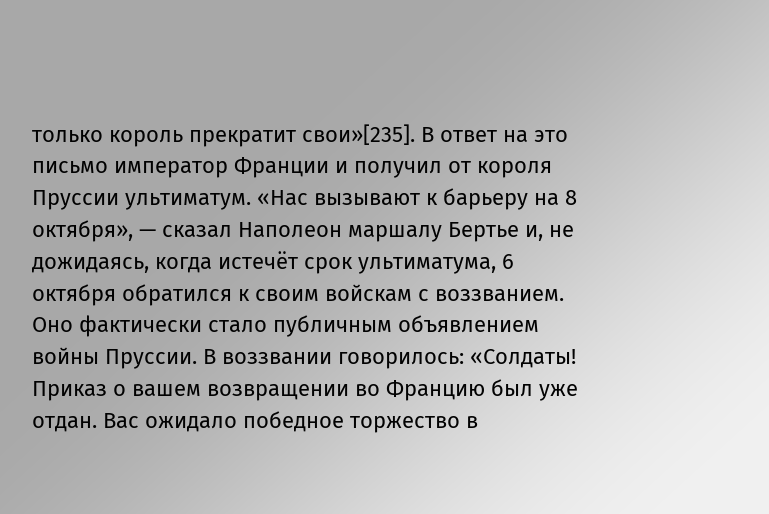только король прекратит свои»[235]. В ответ на это письмо император Франции и получил от короля Пруссии ультиматум. «Нас вызывают к барьеру на 8 октября», — сказал Наполеон маршалу Бертье и, не дожидаясь, когда истечёт срок ультиматума, 6 октября обратился к своим войскам с воззванием. Оно фактически стало публичным объявлением войны Пруссии. В воззвании говорилось: «Солдаты! Приказ о вашем возвращении во Францию был уже отдан. Вас ожидало победное торжество в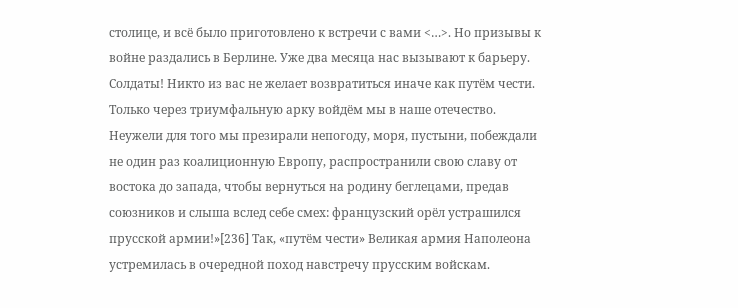столице, и всё было приготовлено к встречи с вами <…>. Но призывы к войне раздались в Берлине. Уже два месяца нас вызывают к барьеру. Солдаты! Никто из вас не желает возвратиться иначе как путём чести. Только через триумфальную арку войдём мы в наше отечество. Неужели для того мы презирали непогоду, моря, пустыни, побеждали не один раз коалиционную Европу, распространили свою славу от востока до запада, чтобы вернуться на родину беглецами, предав союзников и слыша вслед себе смех: французский орёл устрашился прусской армии!»[236] Так, «путём чести» Великая армия Наполеона устремилась в очередной поход навстречу прусским войскам.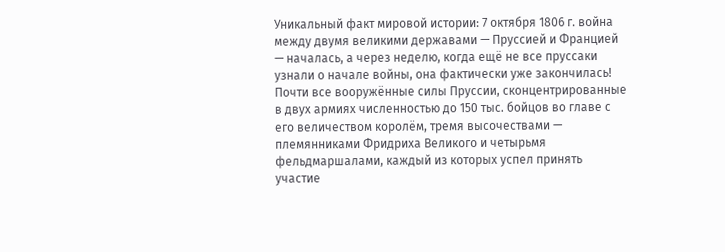Уникальный факт мировой истории: 7 октября 1806 г. война между двумя великими державами — Пруссией и Францией — началась, а через неделю, когда ещё не все пруссаки узнали о начале войны, она фактически уже закончилась! Почти все вооружённые силы Пруссии, сконцентрированные в двух армиях численностью до 150 тыс. бойцов во главе с его величеством королём, тремя высочествами — племянниками Фридриха Великого и четырьмя фельдмаршалами, каждый из которых успел принять участие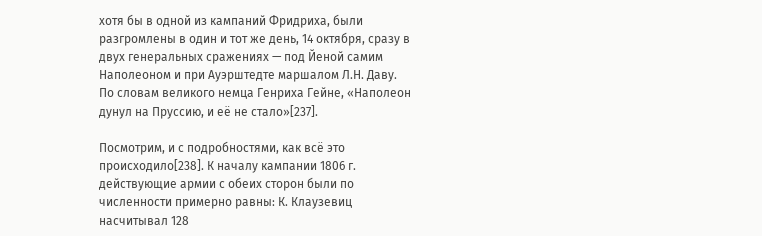хотя бы в одной из кампаний Фридриха, были разгромлены в один и тот же день, 14 октября, сразу в двух генеральных сражениях — под Йеной самим Наполеоном и при Ауэрштедте маршалом Л.Н. Даву. По словам великого немца Генриха Гейне, «Наполеон дунул на Пруссию, и её не стало»[237].

Посмотрим, и с подробностями, как всё это происходило[238]. К началу кампании 1806 г. действующие армии с обеих сторон были по численности примерно равны: К. Клаузевиц насчитывал 128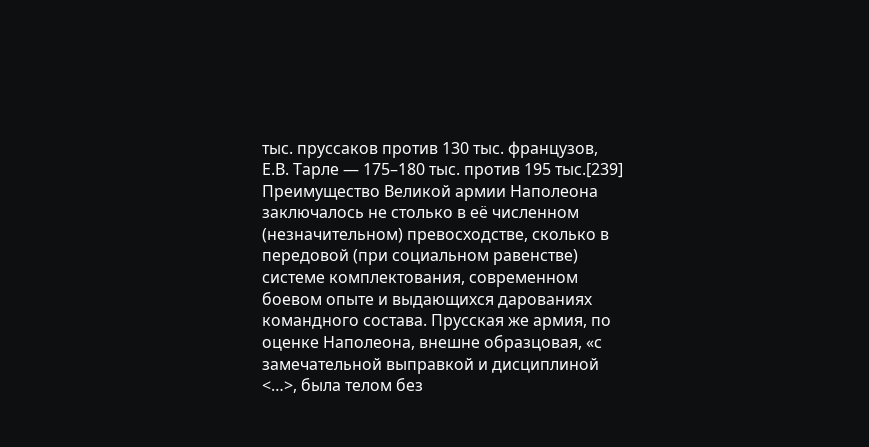тыс. пруссаков против 130 тыс. французов, Е.В. Тарле — 175–180 тыс. против 195 тыс.[239] Преимущество Великой армии Наполеона заключалось не столько в её численном (незначительном) превосходстве, сколько в передовой (при социальном равенстве) системе комплектования, современном боевом опыте и выдающихся дарованиях командного состава. Прусская же армия, по оценке Наполеона, внешне образцовая, «с замечательной выправкой и дисциплиной <…>, была телом без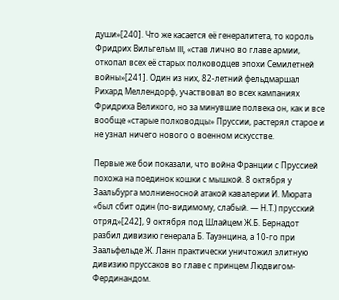души»[240]. Что же касается её генералитета, то король Фридрих Вильгельм III, «став лично во главе армии, откопал всех её старых полководцев эпохи Семилетней войны»[241]. Один из них, 82-летний фельдмаршал Рихард Меллендорф, участвовал во всех кампаниях Фридриха Великого, но за минувшие полвека он, как и все вообще «старые полководцы» Пруссии, растерял старое и не узнал ничего нового о военном искусстве.

Первые же бои показали, что война Франции с Пруссией похожа на поединок кошки с мышкой. 8 октября у Заальбурга молниеносной атакой кавалерии И. Мюрата «был сбит один (по-видимому, слабый. — Н.Т.) прусский отряд»[242], 9 октября под Шлайцем Ж.Б. Бернадот разбил дивизию генерала Б. Тауэнцина, а 10-го при Заальфельде Ж. Ланн практически уничтожил элитную дивизию пруссаков во главе с принцем Людвигом-Фердинандом.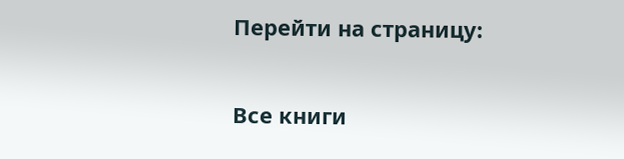Перейти на страницу:

Все книги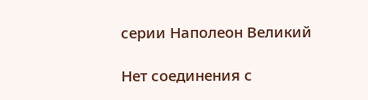серии Наполеон Великий

Нет соединения с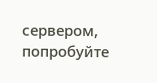сервером, попробуйте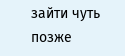зайти чуть позже